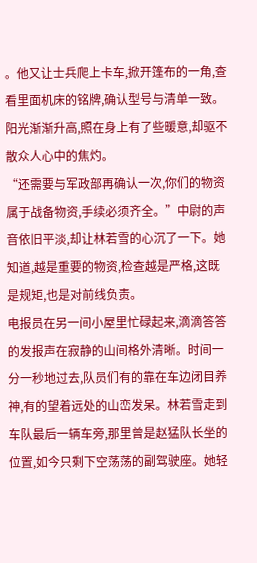。他又让士兵爬上卡车,掀开篷布的一角,查看里面机床的铭牌,确认型号与清单一致。阳光渐渐升高,照在身上有了些暖意,却驱不散众人心中的焦灼。
“还需要与军政部再确认一次,你们的物资属于战备物资,手续必须齐全。”中尉的声音依旧平淡,却让林若雪的心沉了一下。她知道,越是重要的物资,检查越是严格,这既是规矩,也是对前线负责。
电报员在另一间小屋里忙碌起来,滴滴答答的发报声在寂静的山间格外清晰。时间一分一秒地过去,队员们有的靠在车边闭目养神,有的望着远处的山峦发呆。林若雪走到车队最后一辆车旁,那里曾是赵猛队长坐的位置,如今只剩下空荡荡的副驾驶座。她轻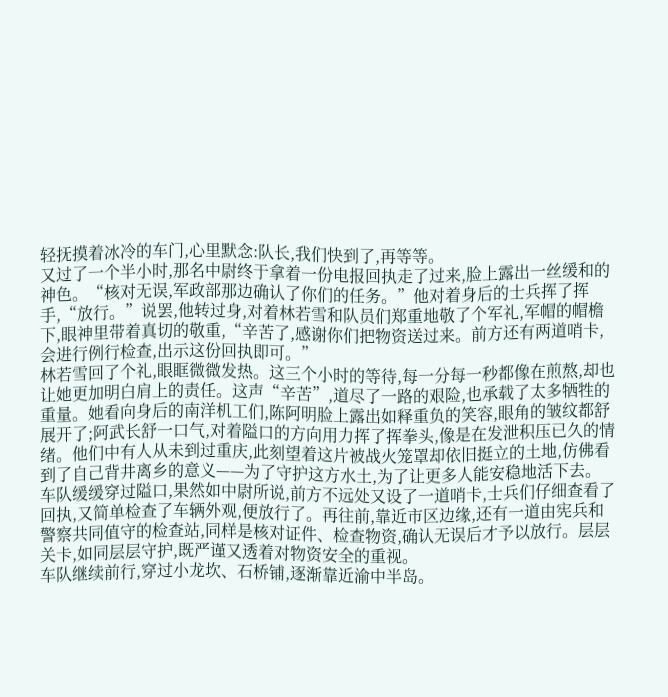轻抚摸着冰冷的车门,心里默念:队长,我们快到了,再等等。
又过了一个半小时,那名中尉终于拿着一份电报回执走了过来,脸上露出一丝缓和的神色。“核对无误,军政部那边确认了你们的任务。”他对着身后的士兵挥了挥手,“放行。”说罢,他转过身,对着林若雪和队员们郑重地敬了个军礼,军帽的帽檐下,眼神里带着真切的敬重,“辛苦了,感谢你们把物资送过来。前方还有两道哨卡,会进行例行检查,出示这份回执即可。”
林若雪回了个礼,眼眶微微发热。这三个小时的等待,每一分每一秒都像在煎熬,却也让她更加明白肩上的责任。这声“辛苦”,道尽了一路的艰险,也承载了太多牺牲的重量。她看向身后的南洋机工们,陈阿明脸上露出如释重负的笑容,眼角的皱纹都舒展开了;阿武长舒一口气,对着隘口的方向用力挥了挥拳头,像是在发泄积压已久的情绪。他们中有人从未到过重庆,此刻望着这片被战火笼罩却依旧挺立的土地,仿佛看到了自己背井离乡的意义——为了守护这方水土,为了让更多人能安稳地活下去。
车队缓缓穿过隘口,果然如中尉所说,前方不远处又设了一道哨卡,士兵们仔细查看了回执,又简单检查了车辆外观,便放行了。再往前,靠近市区边缘,还有一道由宪兵和警察共同值守的检查站,同样是核对证件、检查物资,确认无误后才予以放行。层层关卡,如同层层守护,既严谨又透着对物资安全的重视。
车队继续前行,穿过小龙坎、石桥铺,逐渐靠近渝中半岛。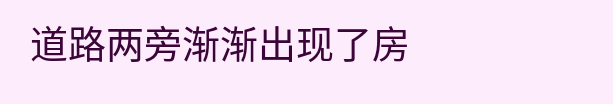道路两旁渐渐出现了房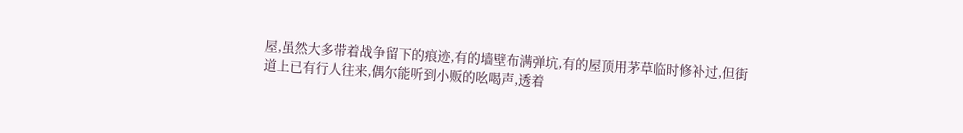屋,虽然大多带着战争留下的痕迹,有的墙壁布满弹坑,有的屋顶用茅草临时修补过,但街道上已有行人往来,偶尔能听到小贩的吆喝声,透着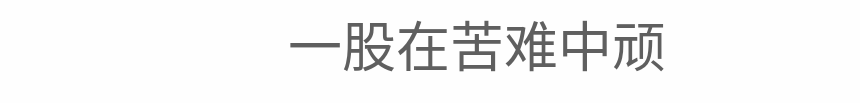一股在苦难中顽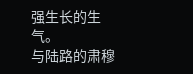强生长的生气。
与陆路的肃穆